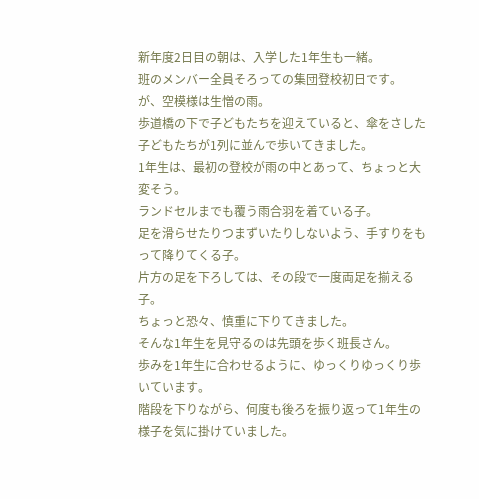新年度2日目の朝は、入学した1年生も一緒。
班のメンバー全員そろっての集団登校初日です。
が、空模様は生憎の雨。
歩道橋の下で子どもたちを迎えていると、傘をさした子どもたちが1列に並んで歩いてきました。
1年生は、最初の登校が雨の中とあって、ちょっと大変そう。
ランドセルまでも覆う雨合羽を着ている子。
足を滑らせたりつまずいたりしないよう、手すりをもって降りてくる子。
片方の足を下ろしては、その段で一度両足を揃える子。
ちょっと恐々、慎重に下りてきました。
そんな1年生を見守るのは先頭を歩く班長さん。
歩みを1年生に合わせるように、ゆっくりゆっくり歩いています。
階段を下りながら、何度も後ろを振り返って1年生の様子を気に掛けていました。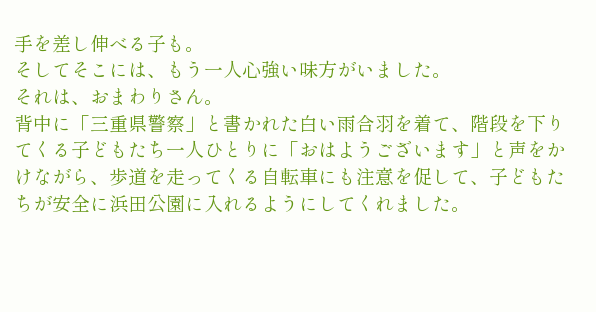手を差し伸べる子も。
そしてそこには、もう一人心強い味方がいました。
それは、おまわりさん。
背中に「三重県警察」と書かれた白い雨合羽を着て、階段を下りてくる子どもたち一人ひとりに「おはようございます」と声をかけながら、歩道を走ってくる自転車にも注意を促して、子どもたちが安全に浜田公園に入れるようにしてくれました。